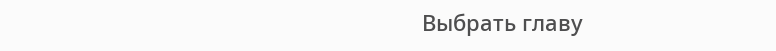Выбрать главу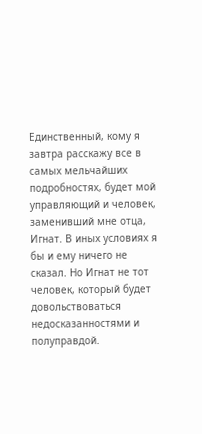Единственный, кому я завтра расскажу все в самых мельчайших подробностях, будет мой управляющий и человек, заменивший мне отца, Игнат. В иных условиях я бы и ему ничего не сказал. Но Игнат не тот человек, который будет довольствоваться недосказанностями и полуправдой.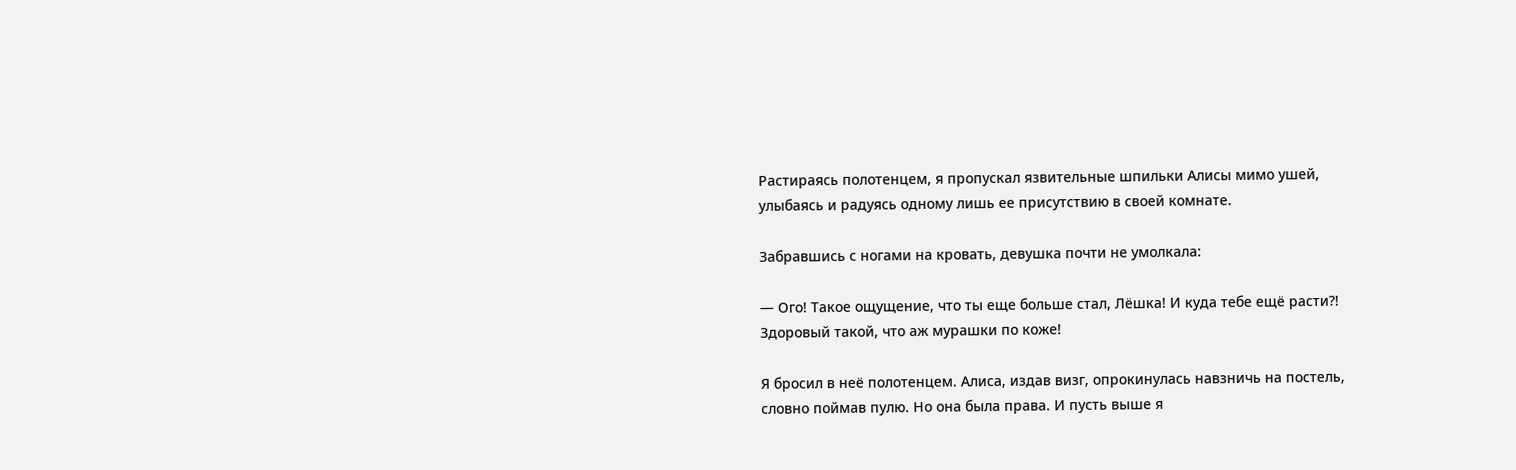Растираясь полотенцем, я пропускал язвительные шпильки Алисы мимо ушей, улыбаясь и радуясь одному лишь ее присутствию в своей комнате.

Забравшись с ногами на кровать, девушка почти не умолкала:

— Ого! Такое ощущение, что ты еще больше стал, Лёшка! И куда тебе ещё расти⁈ Здоровый такой, что аж мурашки по коже!

Я бросил в неё полотенцем. Алиса, издав визг, опрокинулась навзничь на постель, словно поймав пулю. Но она была права. И пусть выше я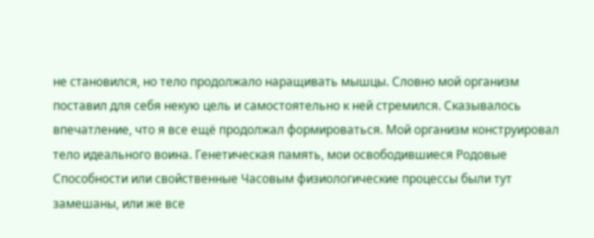не становился, но тело продолжало наращивать мышцы. Словно мой организм поставил для себя некую цель и самостоятельно к ней стремился. Сказывалось впечатление, что я все ещё продолжал формироваться. Мой организм конструировал тело идеального воина. Генетическая память, мои освободившиеся Родовые Способности или свойственные Часовым физиологические процессы были тут замешаны, или же все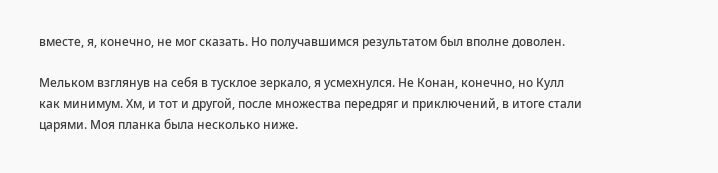вместе, я, конечно, не мог сказать. Но получавшимся результатом был вполне доволен.

Мельком взглянув на себя в тусклое зеркало, я усмехнулся. Не Конан, конечно, но Кулл как минимум. Хм, и тот и другой, после множества передряг и приключений, в итоге стали царями. Моя планка была несколько ниже.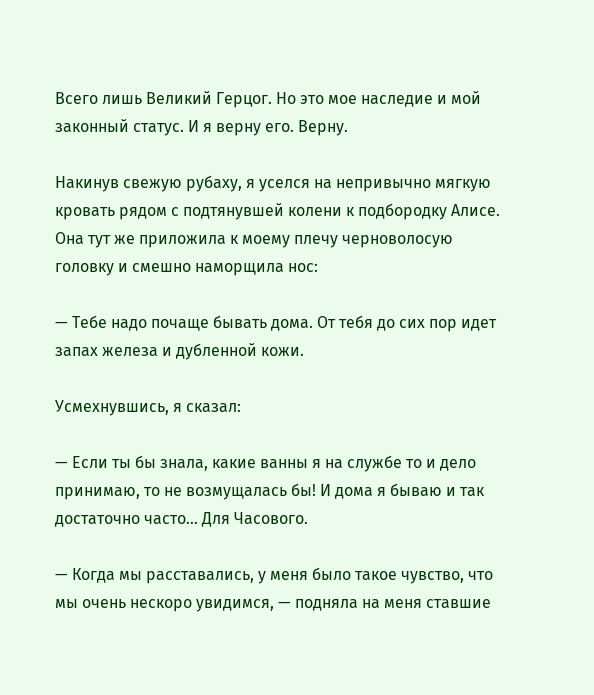Всего лишь Великий Герцог. Но это мое наследие и мой законный статус. И я верну его. Верну.

Накинув свежую рубаху, я уселся на непривычно мягкую кровать рядом с подтянувшей колени к подбородку Алисе. Она тут же приложила к моему плечу черноволосую головку и смешно наморщила нос:

— Тебе надо почаще бывать дома. От тебя до сих пор идет запах железа и дубленной кожи.

Усмехнувшись, я сказал:

— Если ты бы знала, какие ванны я на службе то и дело принимаю, то не возмущалась бы! И дома я бываю и так достаточно часто… Для Часового.

— Когда мы расставались, у меня было такое чувство, что мы очень нескоро увидимся, — подняла на меня ставшие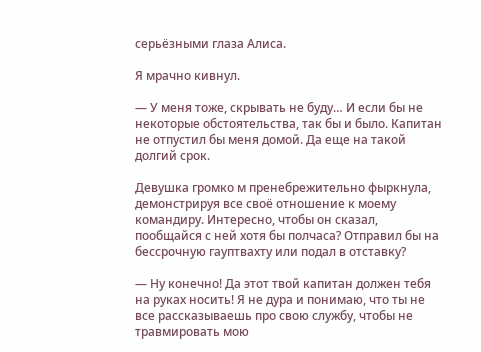серьёзными глаза Алиса.

Я мрачно кивнул.

— У меня тоже, скрывать не буду… И если бы не некоторые обстоятельства, так бы и было. Капитан не отпустил бы меня домой. Да еще на такой долгий срок.

Девушка громко м пренебрежительно фыркнула, демонстрируя все своё отношение к моему командиру. Интересно, чтобы он сказал, пообщайся с ней хотя бы полчаса? Отправил бы на бессрочную гауптвахту или подал в отставку?

— Ну конечно! Да этот твой капитан должен тебя на руках носить! Я не дура и понимаю, что ты не все рассказываешь про свою службу, чтобы не травмировать мою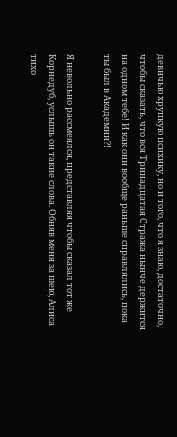девичью хрупкую психику, но и того, что я знаю, достаточно, чтобы сказать, что вся Тринадцатая Стража нынче держится на одном тебе! И как они вообще раньше справлялись, пока ты был в Академии⁈

Я невольно рассмеялся, представляя чтобы сказал тот же Корнедуб, услышь он такие слова. Обняв меня за шею, Алиса тихо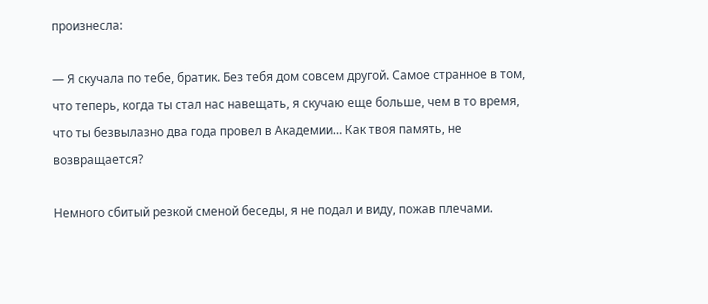произнесла:

— Я скучала по тебе, братик. Без тебя дом совсем другой. Самое странное в том, что теперь, когда ты стал нас навещать, я скучаю еще больше, чем в то время, что ты безвылазно два года провел в Академии… Как твоя память, не возвращается?

Немного сбитый резкой сменой беседы, я не подал и виду, пожав плечами.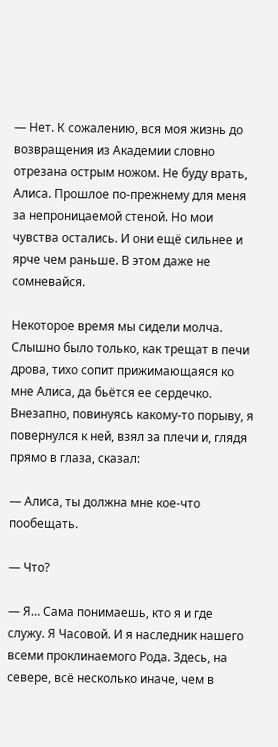— Нет. К сожалению, вся моя жизнь до возвращения из Академии словно отрезана острым ножом. Не буду врать, Алиса. Прошлое по-прежнему для меня за непроницаемой стеной. Но мои чувства остались. И они ещё сильнее и ярче чем раньше. В этом даже не сомневайся.

Некоторое время мы сидели молча. Слышно было только, как трещат в печи дрова, тихо сопит прижимающаяся ко мне Алиса, да бьётся ее сердечко. Внезапно, повинуясь какому-то порыву, я повернулся к ней, взял за плечи и, глядя прямо в глаза, сказал:

— Алиса, ты должна мне кое-что пообещать.

— Что?

— Я… Сама понимаешь, кто я и где служу. Я Часовой. И я наследник нашего всеми проклинаемого Рода. Здесь, на севере, всё несколько иначе, чем в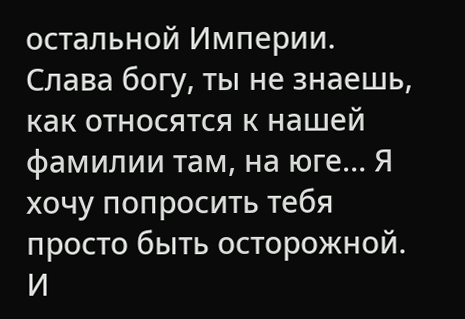остальной Империи. Слава богу, ты не знаешь, как относятся к нашей фамилии там, на юге… Я хочу попросить тебя просто быть осторожной. И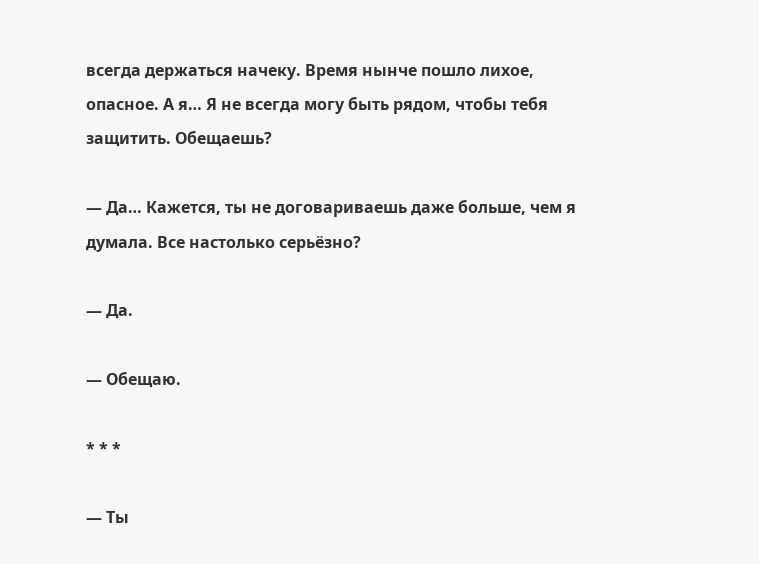всегда держаться начеку. Время нынче пошло лихое, опасное. А я… Я не всегда могу быть рядом, чтобы тебя защитить. Обещаешь?

— Да… Кажется, ты не договариваешь даже больше, чем я думала. Все настолько серьёзно?

— Да.

— Обещаю.

* * *

— Ты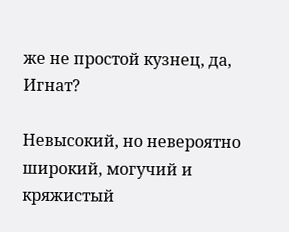же не простой кузнец, да, Игнат?

Невысокий, но невероятно широкий, могучий и кряжистый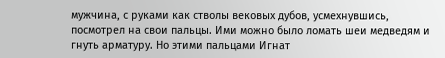мужчина, с руками как стволы вековых дубов, усмехнувшись, посмотрел на свои пальцы. Ими можно было ломать шеи медведям и гнуть арматуру. Но этими пальцами Игнат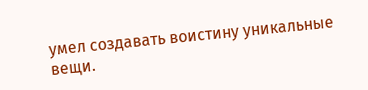умел создавать воистину уникальные вещи.